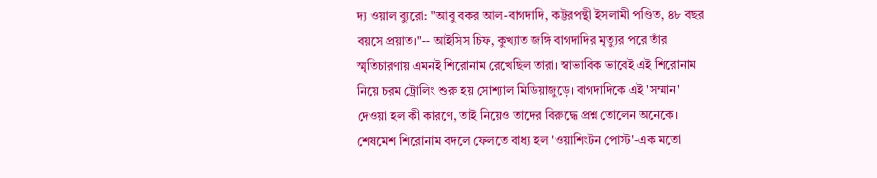দ্য ওয়াল ব্যুরো: "আবু বকর আল-বাগদাদি, কট্টরপন্থী ইসলামী পণ্ডিত, ৪৮ বছর বয়সে প্রয়াত।"-- আইসিস চিফ, কুখ্যাত জঙ্গি বাগদাদির মৃত্যুর পরে তাঁর স্মৃতিচারণায় এমনই শিরোনাম রেখেছিল তারা। স্বাভাবিক ভাবেই এই শিরোনাম নিয়ে চরম ট্রোলিং শুরু হয় সোশ্যাল মিডিয়াজুড়ে। বাগদাদিকে এই 'সম্মান' দেওয়া হল কী কারণে, তাই নিয়েও তাদের বিরুদ্ধে প্রশ্ন তোলেন অনেকে। শেষমেশ শিরোনাম বদলে ফেলতে বাধ্য হল 'ওয়াশিংটন পোস্ট'-এক মতো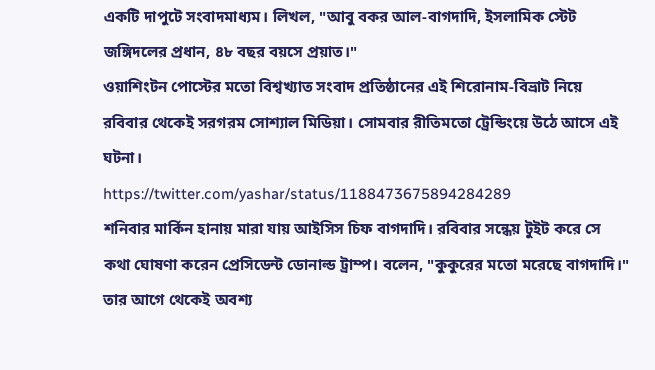একটি দাপুটে সংবাদমাধ্যম। লিখল, "আবু বকর আল-বাগদাদি, ইসলামিক স্টেট জঙ্গিদলের প্রধান, ৪৮ বছর বয়সে প্রয়াত।"
ওয়াশিংটন পোস্টের মতো বিশ্বখ্যাত সংবাদ প্রতিষ্ঠানের এই শিরোনাম-বিভ্রাট নিয়ে রবিবার থেকেই সরগরম সোশ্যাল মিডিয়া। সোমবার রীতিমতো ট্রেন্ডিংয়ে উঠে আসে এই ঘটনা।
https://twitter.com/yashar/status/1188473675894284289
শনিবার মার্কিন হানায় মারা যায় আইসিস চিফ বাগদাদি। রবিবার সন্ধেয় টুইট করে সে কথা ঘোষণা করেন প্রেসিডেন্ট ডোনাল্ড ট্রাম্প। বলেন, "কুকুরের মতো মরেছে বাগদাদি।" তার আগে থেকেই অবশ্য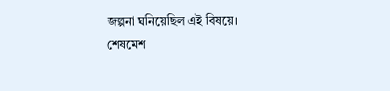জল্পনা ঘনিয়েছিল এই বিষয়ে।
শেষমেশ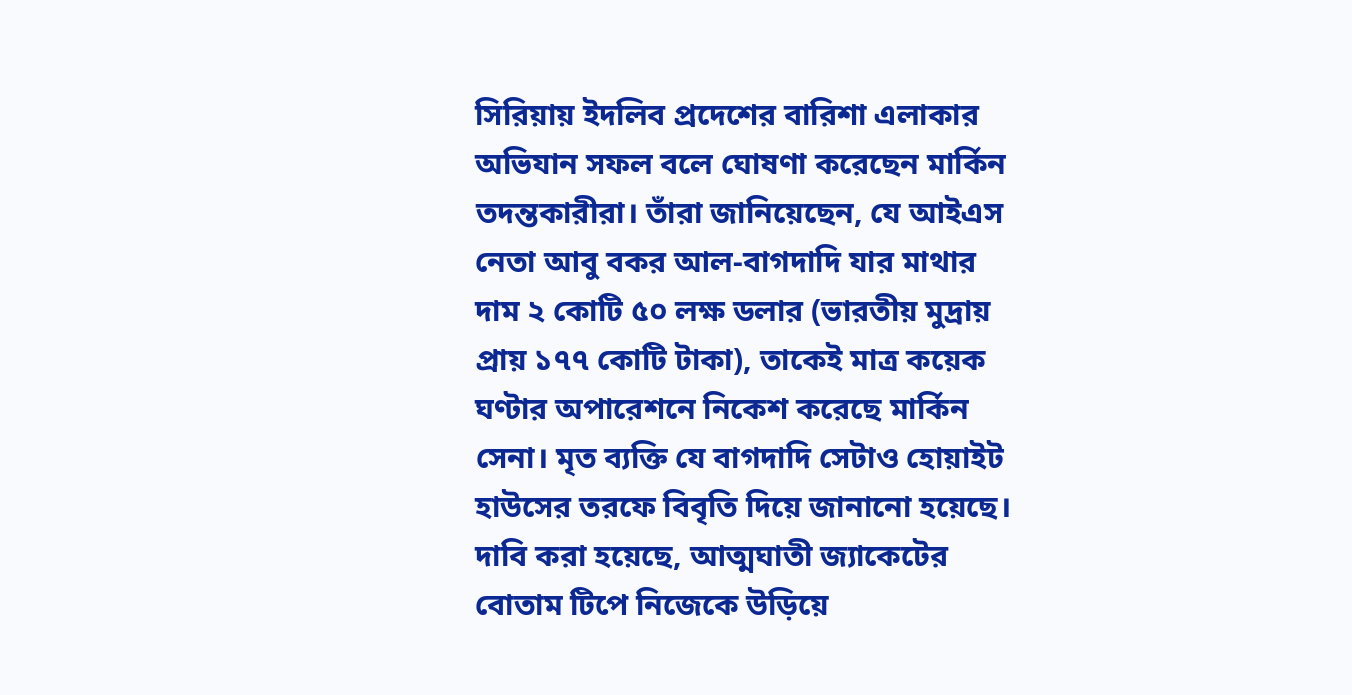সিরিয়ায় ইদলিব প্রদেশের বারিশা এলাকার অভিযান সফল বলে ঘোষণা করেছেন মার্কিন তদন্তকারীরা। তাঁরা জানিয়েছেন, যে আইএস নেতা আবু বকর আল-বাগদাদি যার মাথার দাম ২ কোটি ৫০ লক্ষ ডলার (ভারতীয় মুদ্রায় প্রায় ১৭৭ কোটি টাকা), তাকেই মাত্র কয়েক ঘণ্টার অপারেশনে নিকেশ করেছে মার্কিন সেনা। মৃত ব্যক্তি যে বাগদাদি সেটাও হোয়াইট হাউসের তরফে বিবৃতি দিয়ে জানানো হয়েছে। দাবি করা হয়েছে, আত্মঘাতী জ্যাকেটের বোতাম টিপে নিজেকে উড়িয়ে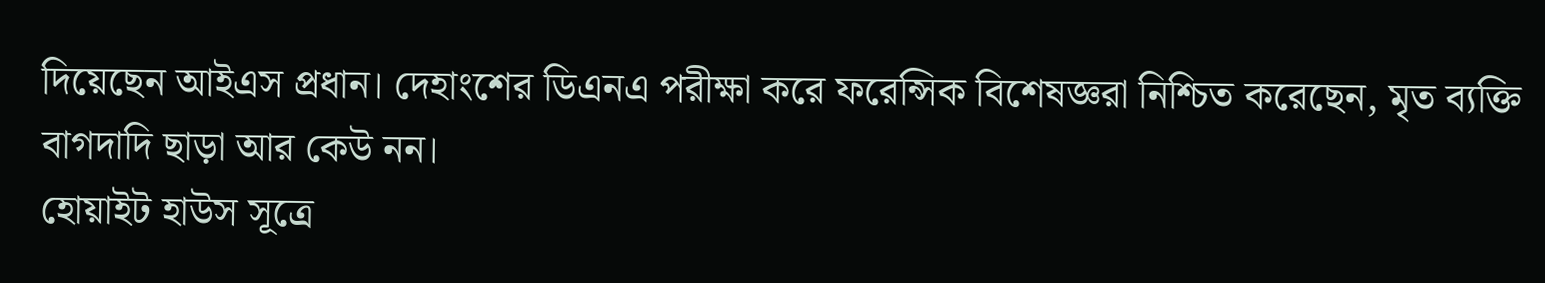দিয়েছেন আইএস প্রধান। দেহাংশের ডিএনএ পরীক্ষা করে ফরেন্সিক বিশেষজ্ঞরা নিশ্চিত করেছেন, মৃত ব্যক্তি বাগদাদি ছাড়া আর কেউ নন।
হোয়াইট হাউস সূত্রে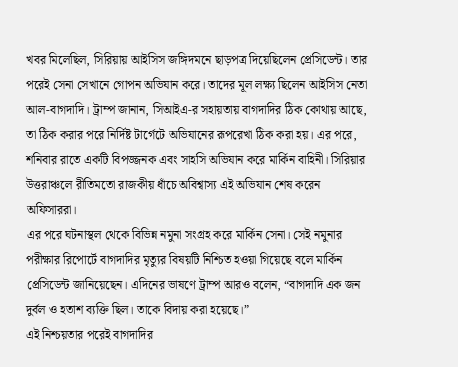খবর মিলেছিল, সিরিয়ায় আইসিস জঙ্গিদমনে ছাড়পত্র দিয়েছিলেন প্রেসিডেন্ট। তার পরেই সেনা সেখানে গোপন অভিযান করে। তাদের মূল লক্ষ্য ছিলেন আইসিস নেতা আল-বাগদাদি। ট্রাম্প জানান, সিআইএ-র সহায়তায় বাগদাদির ঠিক কোথায় আছে, তা ঠিক করার পরে নির্দিষ্ট টার্গেটে অভিযানের রূপরেখা ঠিক করা হয়। এর পরে, শনিবার রাতে একটি বিপজ্জনক এবং সাহসি অভিযান করে মার্কিন বাহিনী। সিরিয়ার উত্তরাঞ্চলে রীতিমতো রাজকীয় ধাঁচে অবিশ্বাস্য এই অভিযান শেষ করেন অফিসাররা।
এর পরে ঘটনাস্থল থেকে বিভিন্ন নমুনা সংগ্রহ করে মার্কিন সেনা। সেই নমুনার পরীক্ষার রিপোর্টে বাগদাদির মৃত্যুর বিষয়টি নিশ্চিত হওয়া গিয়েছে বলে মার্কিন প্রেসিডেন্ট জানিয়েছেন। এদিনের ভাষণে ট্রাম্প আরও বলেন, “বাগদাদি এক জন দুর্বল ও হতাশ ব্যক্তি ছিল। তাকে বিদায় করা হয়েছে।”
এই নিশ্চয়তার পরেই বাগদাদির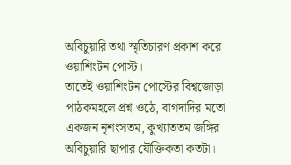অবিচুয়ারি তথা স্মৃতিচারণ প্রকাশ করে ওয়াশিংটন পোস্ট।
তাতেই ওয়াশিংটন পোস্টের বিশ্বজোড়া পাঠকমহলে প্রশ্ন ওঠে, বাগদাদির মতো একজন নৃশংসতম, কুখ্যাততম জঙ্গির অবিচুয়ারি ছাপার যৌক্তিকতা কতটা।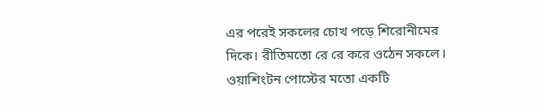এর পরেই সকলের চোখ পড়ে শিরোনীমের দিকে। রীতিমতো রে রে করে ওঠেন সকলে। ওয়াশিংটন পোস্টের মতো একটি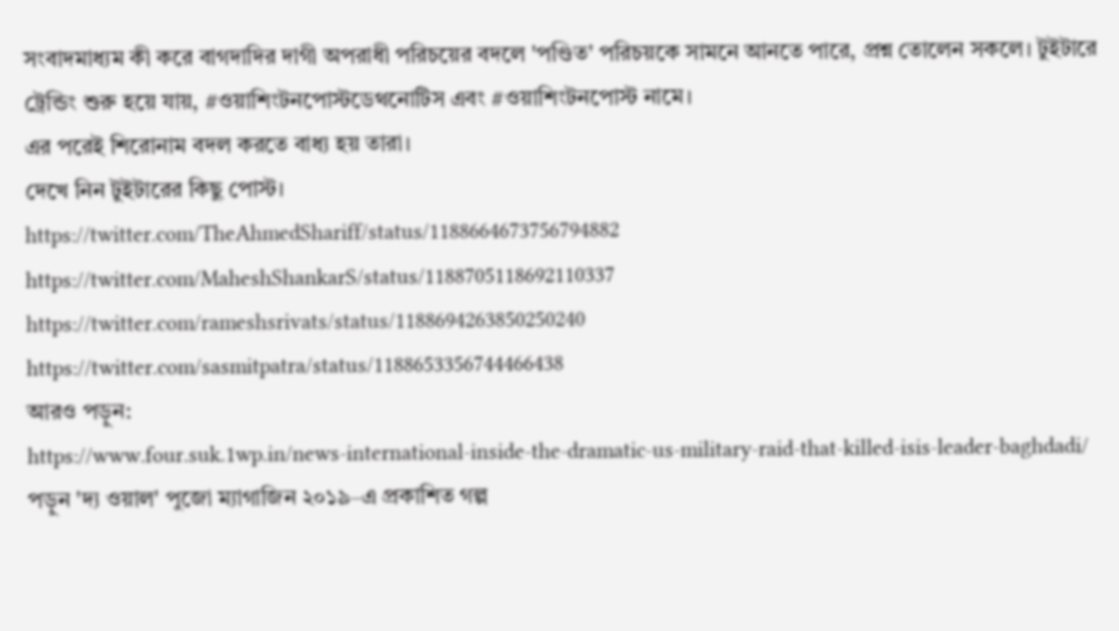সংবাদমাধ্যম কী করে বাগদাদির দাগী অপরাধী পরিচয়ের বদলে 'পণ্ডিত' পরিচয়কে সামনে আনতে পারে, প্রশ্ন তোলেন সকলে। টুইটারে ট্রেন্ডিং শুরু হয়ে যায়, #ওয়াশিংটনপোস্টডেথনোটিস এবং #ওয়াশিংটনপোস্ট নামে।
এর পরেই শিরোনাম বদল করতে বাধ্য হয় তারা।
দেখে নিন টুইটারের কিছু পোস্ট।
https://twitter.com/TheAhmedShariff/status/1188664673756794882
https://twitter.com/MaheshShankarS/status/1188705118692110337
https://twitter.com/rameshsrivats/status/1188694263850250240
https://twitter.com/sasmitpatra/status/1188653356744466438
আরও পড়ুন:
https://www.four.suk.1wp.in/news-international-inside-the-dramatic-us-military-raid-that-killed-isis-leader-baghdadi/
পড়ুন 'দ্য ওয়াল' পুজো ম্যাগাজিন ২০১৯–এ প্রকাশিত গল্প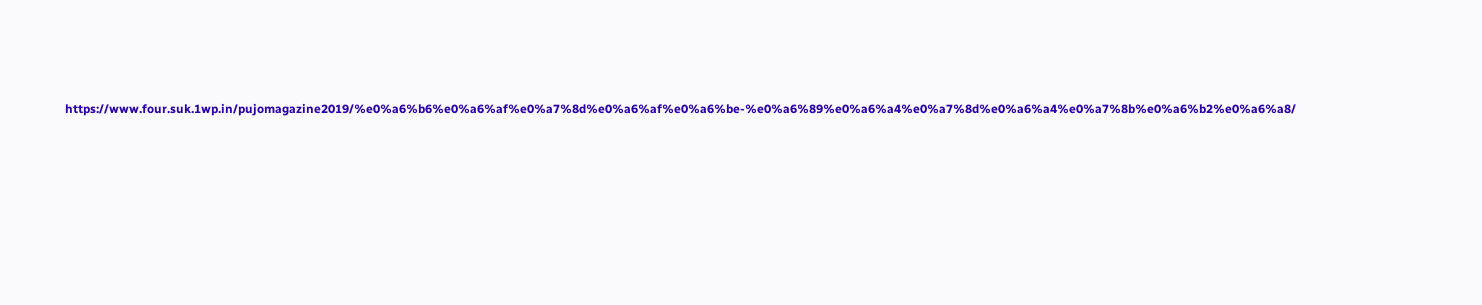https://www.four.suk.1wp.in/pujomagazine2019/%e0%a6%b6%e0%a6%af%e0%a7%8d%e0%a6%af%e0%a6%be-%e0%a6%89%e0%a6%a4%e0%a7%8d%e0%a6%a4%e0%a7%8b%e0%a6%b2%e0%a6%a8/